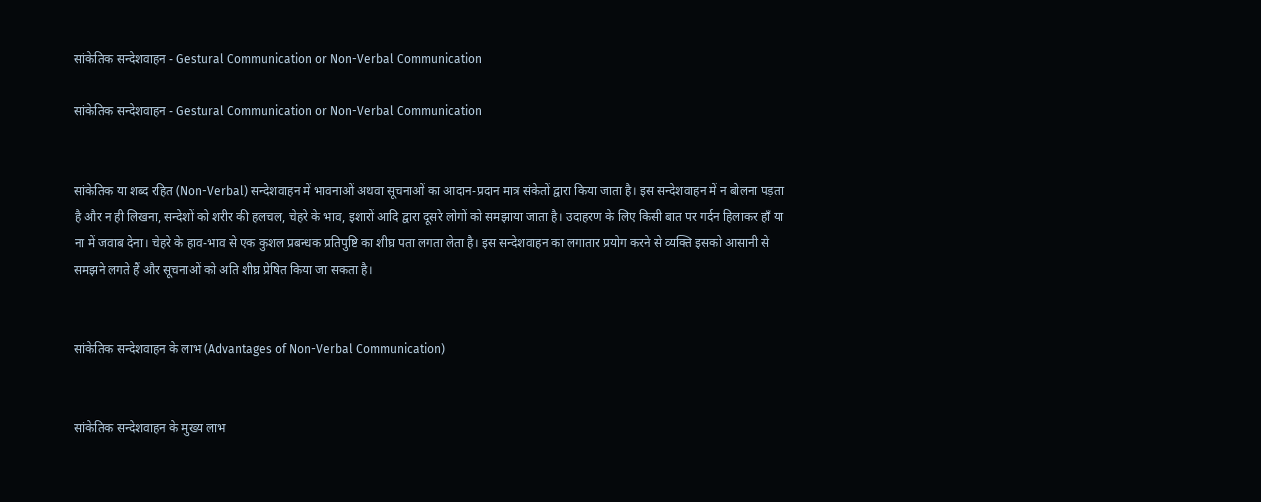सांकेतिक सन्देशवाहन - Gestural Communication or Non-Verbal Communication

सांकेतिक सन्देशवाहन - Gestural Communication or Non-Verbal Communication


सांकेतिक या शब्द रहित (Non-Verbal) सन्देशवाहन में भावनाओं अथवा सूचनाओं का आदान-प्रदान मात्र संकेतों द्वारा किया जाता है। इस सन्देशवाहन में न बोलना पड़ता है और न ही लिखना, सन्देशों को शरीर की हलचल, चेहरे के भाव, इशारों आदि द्वारा दूसरे लोगों को समझाया जाता है। उदाहरण के लिए किसी बात पर गर्दन हिलाकर हाँ या ना में जवाब देना। चेहरे के हाव-भाव से एक कुशल प्रबन्धक प्रतिपुष्टि का शीघ्र पता लगता लेता है। इस सन्देशवाहन का लगातार प्रयोग करने से व्यक्ति इसको आसानी से समझने लगते हैं और सूचनाओं को अति शीघ्र प्रेषित किया जा सकता है।


सांकेतिक सन्देशवाहन के लाभ (Advantages of Non-Verbal Communication)


सांकेतिक सन्देशवाहन के मुख्य लाभ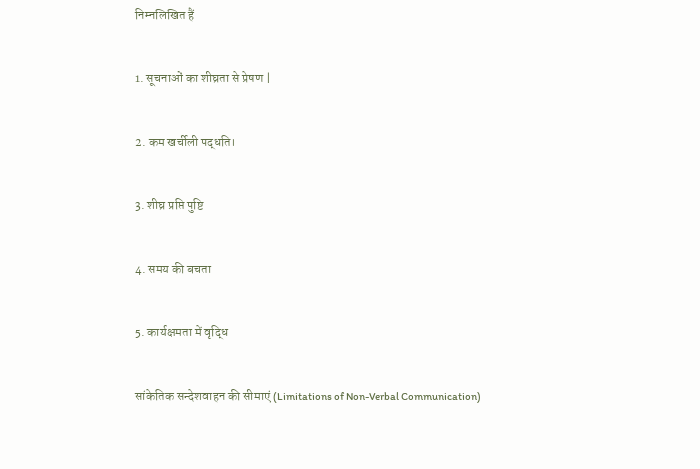निम्नलिखित हैं


1. सूचनाओं का शीघ्रता से प्रेषण |


2. कम खर्चीली पद्धति।


3. शीघ्र प्रप्ति पुष्टि


4. समय की बचता


5. कार्यक्षमता में वृद्धि


सांकेतिक सन्देशवाहन की सीमाएं (Limitations of Non-Verbal Communication)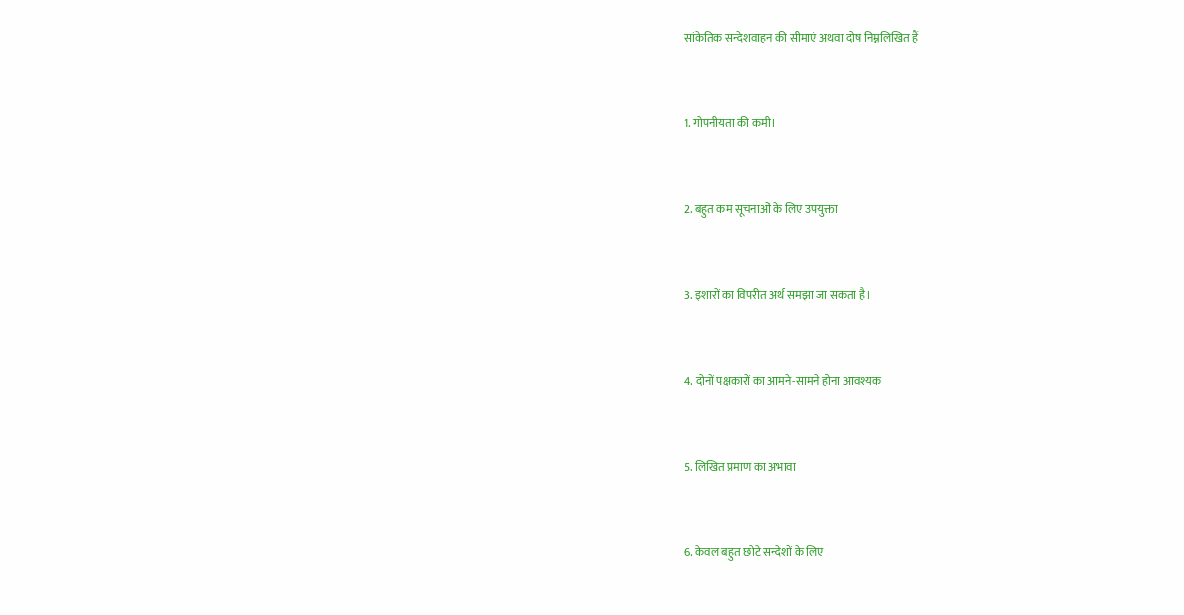सांकेतिक सन्देशवाहन की सीमाएं अथवा दोष निम्नलिखित हैं


1. गोपनीयता की कमी।


2. बहुत कम सूचनाओं के लिए उपयुक्ता


3. इशारों का विपरीत अर्थ समझा जा सकता है।


4. दोनों पक्षकारों का आमने-सामने होना आवश्यक


5. लिखित प्रमाण का अभावा


6. केवल बहुत छोटे सन्देशों के लिए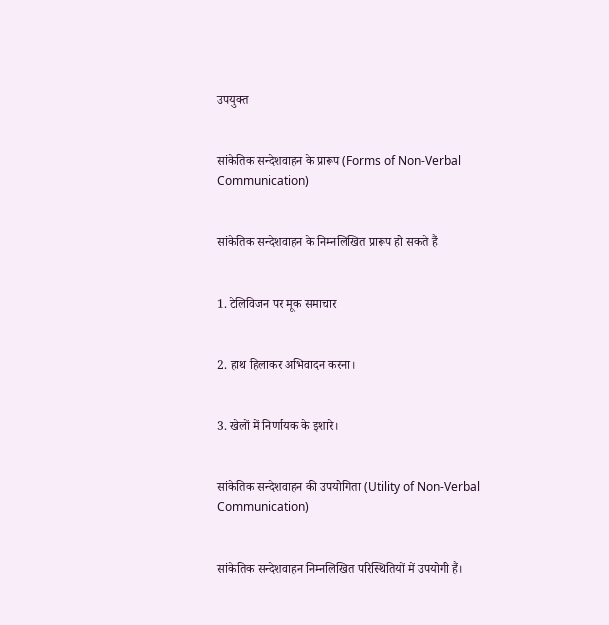उपयुक्त


सांकेतिक सन्देशवाहन के प्रारूप (Forms of Non-Verbal Communication)


सांकेतिक सन्देशवाहन के निम्नलिखित प्रारूप हो सकते हैं


1. टेलिविजन पर मूक समाचार


2. हाथ हिलाकर अभिवादन करना।


3. खेलों में निर्णायक के इशारे।


सांकेतिक सन्देशवाहन की उपयोगिता (Utility of Non-Verbal Communication)


सांकेतिक सन्देशवाहन निम्नलिखित परिस्थितियों में उपयोगी हैं।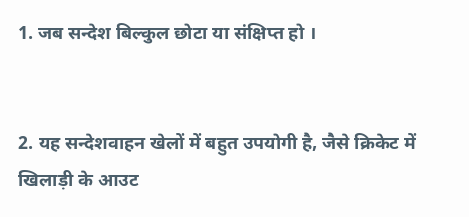1. जब सन्देश बिल्कुल छोटा या संक्षिप्त हो ।


2. यह सन्देशवाहन खेलों में बहुत उपयोगी है, जैसे क्रिकेट में खिलाड़ी के आउट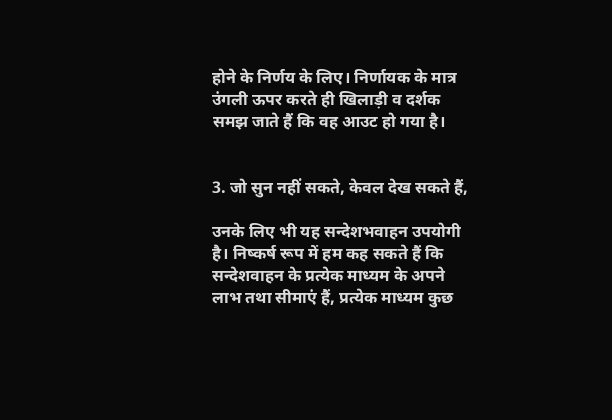होने के निर्णय के लिए। निर्णायक के मात्र उंगली ऊपर करते ही खिलाड़ी व दर्शक समझ जाते हैं कि वह आउट हो गया है।


3. जो सुन नहीं सकते, केवल देख सकते हैं,

उनके लिए भी यह सन्देशभवाहन उपयोगी है। निष्कर्ष रूप में हम कह सकते हैं कि सन्देशवाहन के प्रत्येक माध्यम के अपने लाभ तथा सीमाएं हैं, प्रत्येक माध्यम कुछ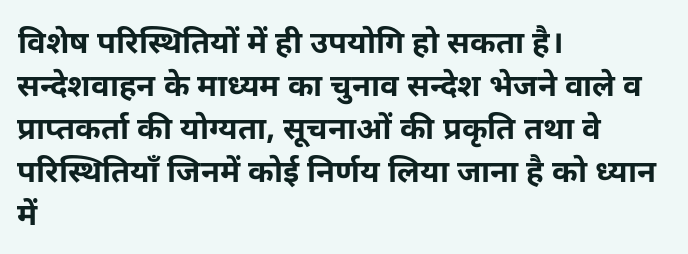विशेष परिस्थितियों में ही उपयोगि हो सकता है। सन्देशवाहन के माध्यम का चुनाव सन्देश भेजने वाले व प्राप्तकर्ता की योग्यता, सूचनाओं की प्रकृति तथा वे परिस्थितियाँ जिनमें कोई निर्णय लिया जाना है को ध्यान में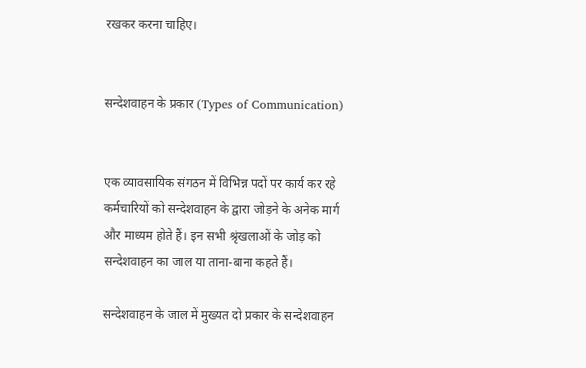रखकर करना चाहिए।


सन्देशवाहन के प्रकार (Types of Communication)


एक व्यावसायिक संगठन में विभिन्न पदों पर कार्य कर रहे कर्मचारियों को सन्देशवाहन के द्वारा जोड़ने के अनेक मार्ग और माध्यम होते हैं। इन सभी श्रृंखलाओं के जोड़ को सन्देशवाहन का जाल या ताना-बाना कहते हैं।

सन्देशवाहन के जाल में मुख्यत दो प्रकार के सन्देशवाहन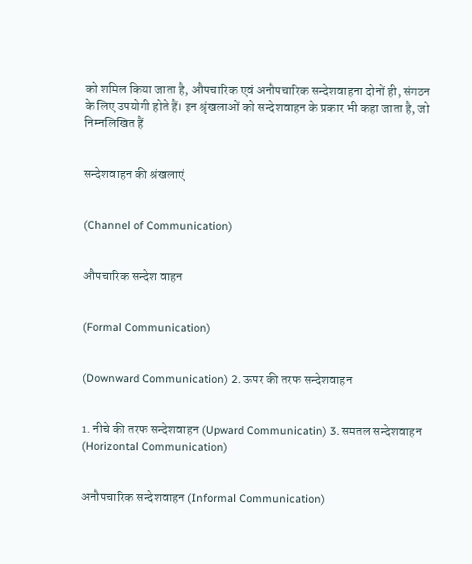को शमिल किया जाता है, औपचारिक एवं अनौपचारिक सन्देशवाहना दोनों ही, संगठन के लिए उपयोगी होते हैं। इन श्रृंखलाओं को सन्देशवाहन के प्रकार भी कहा जाता है, जो निम्नलिखित हैं


सन्देशवाहन की श्रंखलाएं


(Channel of Communication)


औपचारिक सन्देश वाहन


(Formal Communication)


(Downward Communication) 2. ऊपर की तरफ सन्देशवाहन


1. नीचे की तरफ सन्देशवाहन (Upward Communicatin) 3. समतल सन्देशवाहन (Horizontal Communication)


अनौपचारिक सन्देशवाहन (Informal Communication)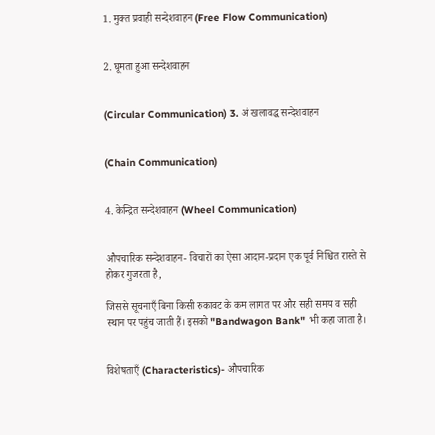1. मुक्त प्रवाही सन्देशवाहन (Free Flow Communication)


2. घूमता हुआ सन्देशवाहन


(Circular Communication) 3. अं खलावद्ध सन्देशवाहन


(Chain Communication)


4. केन्द्रित सन्देशवाहन (Wheel Communication)


औपचारिक सन्देशवाहन- विचारों का ऐसा आदान-प्रदान एक पूर्व निश्चित रास्ते से होकर गुजरता है,

जिससे सूचनाएँ बिना किसी रुकावट के कम लागत पर और सही समय व सही स्थान पर पहुंच जाती हैं। इसको "Bandwagon Bank" भी कहा जाता है।


विशेषताएँ (Characteristics)- औपचारिक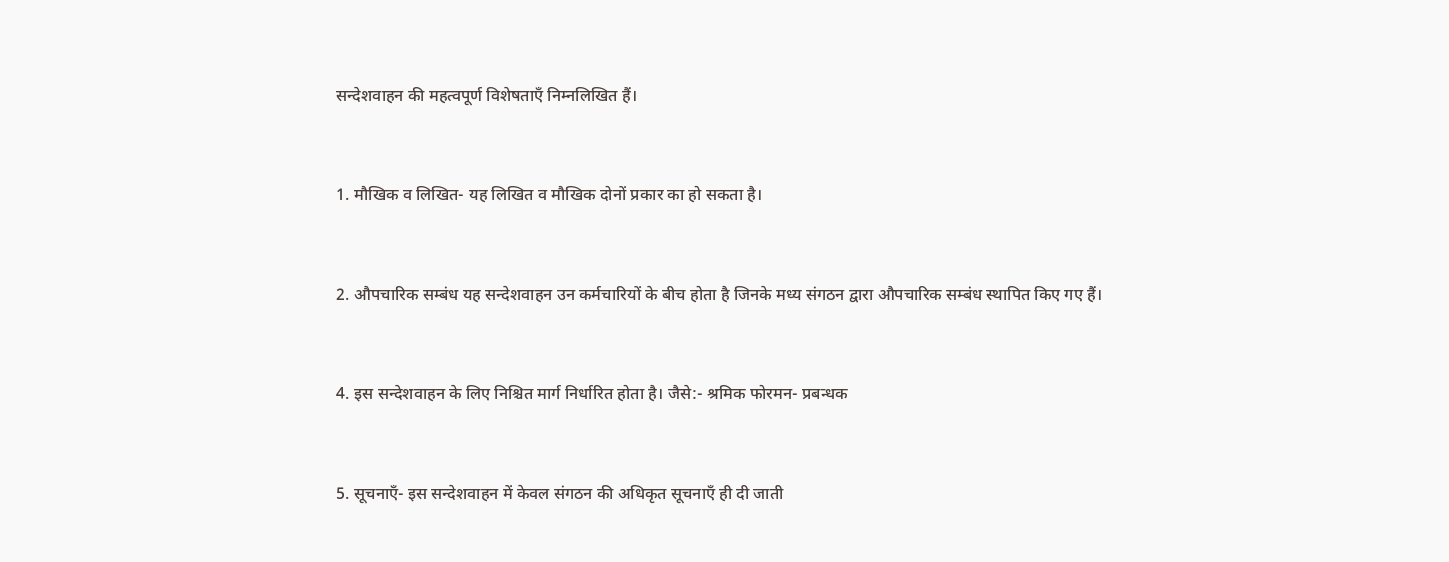सन्देशवाहन की महत्वपूर्ण विशेषताएँ निम्नलिखित हैं।


1. मौखिक व लिखित- यह लिखित व मौखिक दोनों प्रकार का हो सकता है।


2. औपचारिक सम्बंध यह सन्देशवाहन उन कर्मचारियों के बीच होता है जिनके मध्य संगठन द्वारा औपचारिक सम्बंध स्थापित किए गए हैं।


4. इस सन्देशवाहन के लिए निश्चित मार्ग निर्धारित होता है। जैसे:- श्रमिक फोरमन- प्रबन्धक


5. सूचनाएँ- इस सन्देशवाहन में केवल संगठन की अधिकृत सूचनाएँ ही दी जाती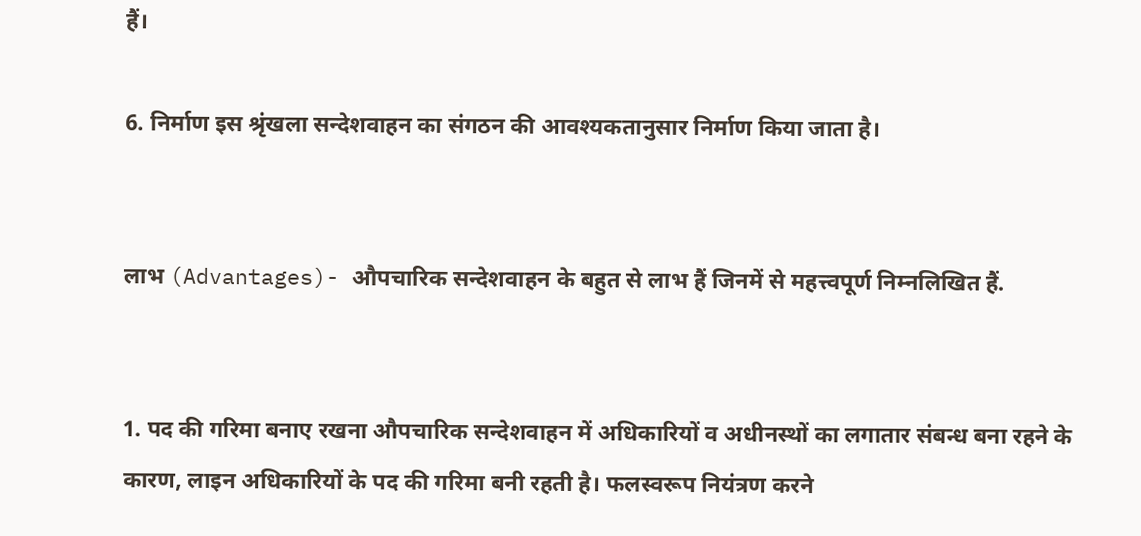हैं।

6. निर्माण इस श्रृंखला सन्देशवाहन का संगठन की आवश्यकतानुसार निर्माण किया जाता है।


लाभ (Advantages)- औपचारिक सन्देशवाहन के बहुत से लाभ हैं जिनमें से महत्त्वपूर्ण निम्नलिखित हैं.


1. पद की गरिमा बनाए रखना औपचारिक सन्देशवाहन में अधिकारियों व अधीनस्थों का लगातार संबन्ध बना रहने के कारण, लाइन अधिकारियों के पद की गरिमा बनी रहती है। फलस्वरूप नियंत्रण करने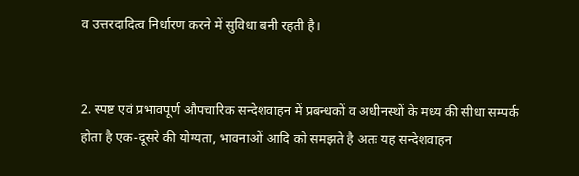व उत्तरदादित्व निर्धारण करने में सुविधा बनी रहती है।


2. स्पष्ट एवं प्रभावपूर्ण औपचारिक सन्देशवाहन में प्रबन्धकों व अधीनस्थों के मध्य की सीधा सम्पर्क होता है एक-दूसरे की योग्यता, भावनाओं आदि को समझते है अतः यह सन्देशवाहन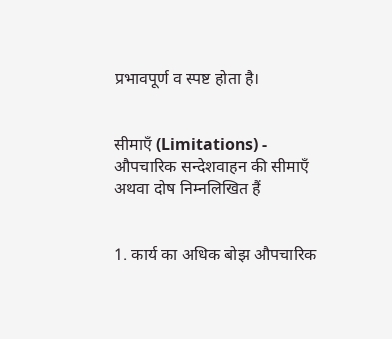प्रभावपूर्ण व स्पष्ट होता है।


सीमाएँ (Limitations) - औपचारिक सन्देशवाहन की सीमाएँ अथवा दोष निम्नलिखित हैं


1. कार्य का अधिक बोझ औपचारिक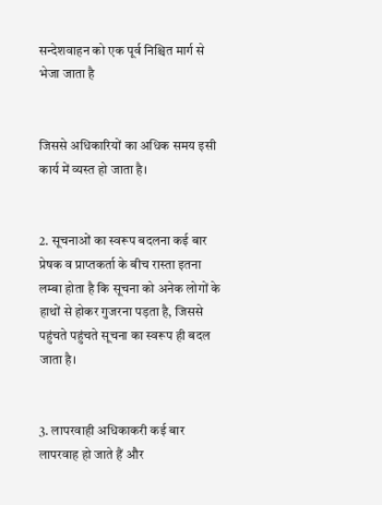सन्देशवाहन को एक पूर्व निश्चित मार्ग से भेजा जाता है


जिससे अधिकारियों का अधिक समय इसी कार्य में व्यस्त हो जाता है।


2. सूचनाओं का स्वरूप बदलना कई बार प्रेषक व प्राप्तकर्ता के बीच रास्ता इतना लम्बा होता है कि सूचना को अनेक लोगों के हाथों से होकर गुजरना पड़ता है, जिससे पहुंचते पहुंचते सूचना का स्वरूप ही बदल जाता है।


3. लापरवाही अधिकाकरी कई बार लापरवाह हो जाते हैं और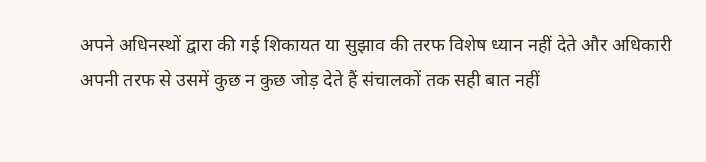अपने अधिनस्थों द्वारा की गई शिकायत या सुझाव की तरफ विशेष ध्यान नहीं देते और अधिकारी अपनी तरफ से उसमें कुछ न कुछ जोड़ देते हैं संचालकों तक सही बात नहीं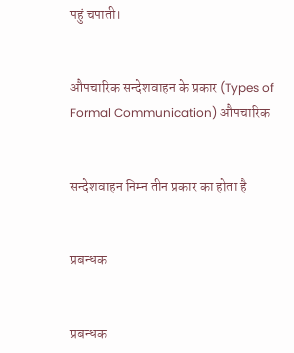पहुं चपाती।


औपचारिक सन्देशवाहन के प्रकार (Types of Formal Communication) औपचारिक


सन्देशवाहन निम्न तीन प्रकार का होता है


प्रबन्धक


प्रबन्धक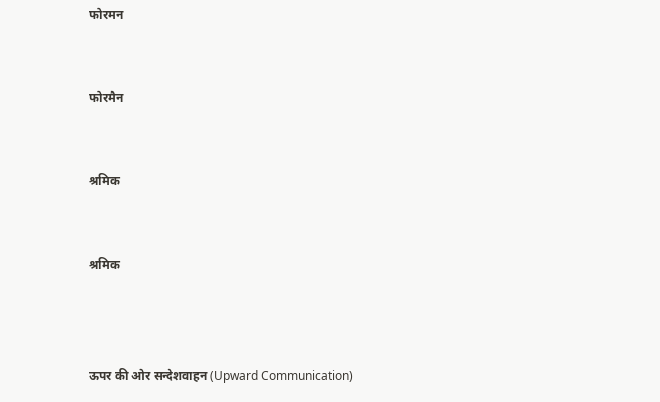फोरमन


फोरमैन


श्रमिक


श्रमिक



ऊपर की ओर सन्देशवाहन (Upward Communication)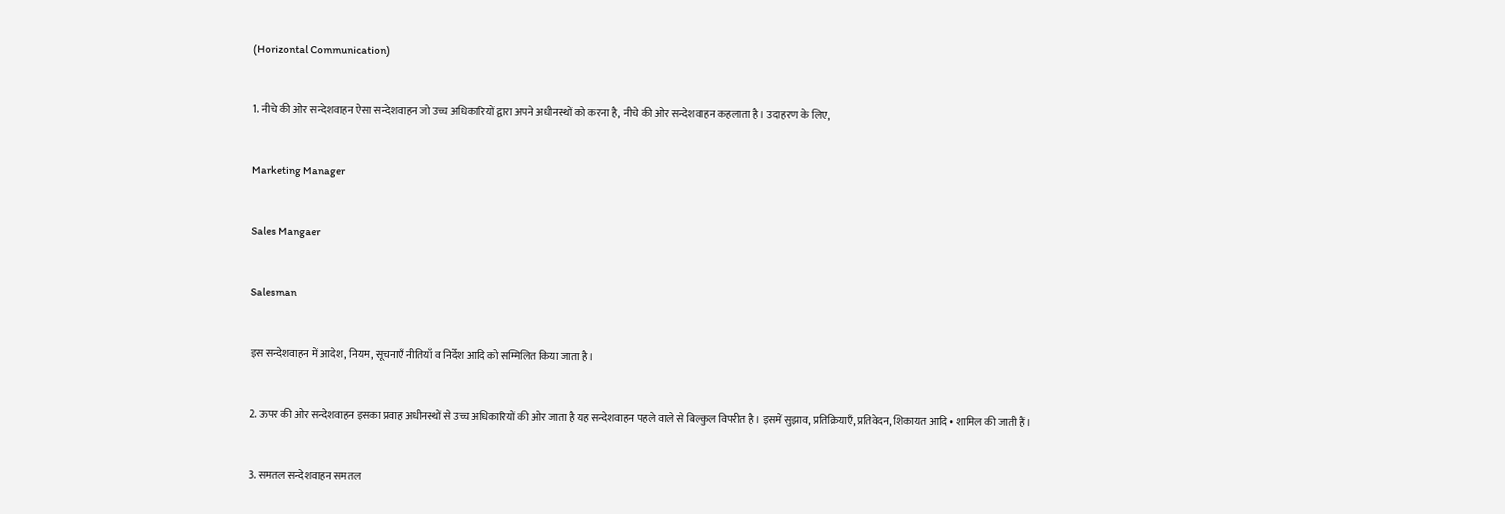(Horizontal Communication)


1. नीचे की ओर सन्देशवाहन ऐसा सन्देशवाहन जो उच्च अधिकारियों द्वारा अपने अधीनस्थों को करना है, नीचे की ओर सन्देशवाहन कहलाता है। उदाहरण के लिए,


Marketing Manager


Sales Mangaer


Salesman


इस सन्देशवाहन में आदेश, नियम, सूचनाएँ नीतियाँ व निर्देश आदि को सम्मिलित किया जाता है।


2. ऊपर की ओर सन्देशवाहन इसका प्रवाह अधीनस्थों से उच्च अधिकारियों की ओर जाता है यह सन्देशवाहन पहले वाले से बिल्कुल विपरीत है। इसमें सुझाव, प्रतिक्रियाएँ, प्रतिवेदन, शिकायत आदि • शामिल की जाती हैं।


3. समतल सन्देशवाहन समतल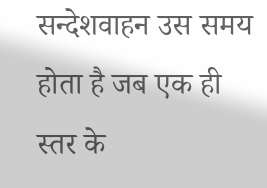सन्देशवाहन उस समय होता है जब एक ही स्तर के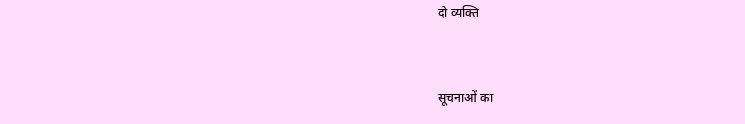दो व्यक्ति


सूचनाओं का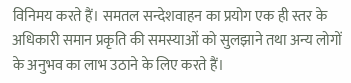विनिमय करते हैं। समतल सन्देशवाहन का प्रयोग एक ही स्तर के अधिकारी समान प्रकृति की समस्याओं को सुलझाने तथा अन्य लोगों के अनुभव का लाभ उठाने के लिए करते हैं।